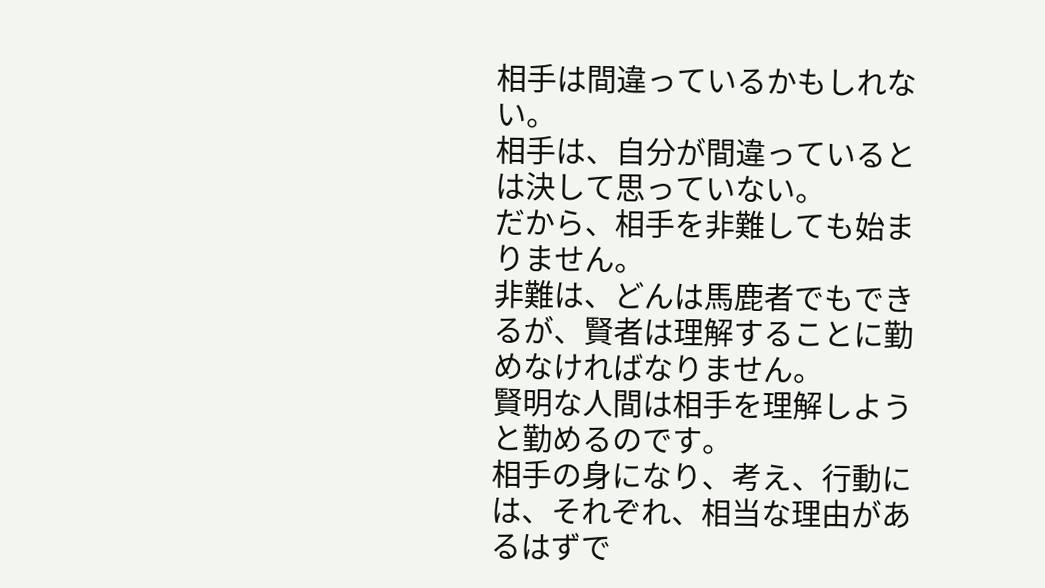相手は間違っているかもしれない。
相手は、自分が間違っているとは決して思っていない。
だから、相手を非難しても始まりません。
非難は、どんは馬鹿者でもできるが、賢者は理解することに勤めなければなりません。
賢明な人間は相手を理解しようと勤めるのです。
相手の身になり、考え、行動には、それぞれ、相当な理由があるはずで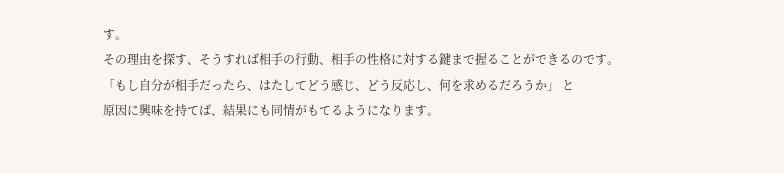す。
その理由を探す、そうすれば相手の行動、相手の性格に対する鍵まで握ることができるのです。
「もし自分が相手だったら、はたしてどう感じ、どう反応し、何を求めるだろうか」 と
原因に興味を持てば、結果にも同情がもてるようになります。